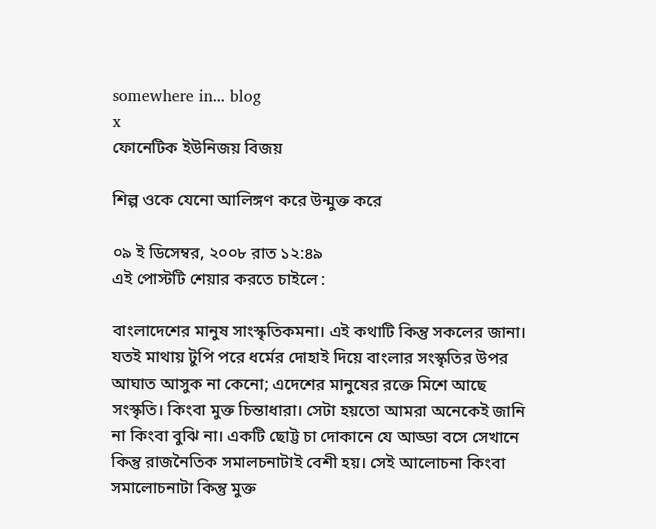somewhere in... blog
x
ফোনেটিক ইউনিজয় বিজয়

শিল্প ওকে যেনো আলিঙ্গণ করে উন্মুক্ত করে

০৯ ই ডিসেম্বর, ২০০৮ রাত ১২:৪৯
এই পোস্টটি শেয়ার করতে চাইলে :

বাংলাদেশের মানুষ সাংস্কৃতিকমনা। এই কথাটি কিন্তু সকলের জানা। যতই মাথায় টুপি পরে ধর্মের দোহাই দিয়ে বাংলার সংস্কৃতির উপর আঘাত আসুক না কেনো; এদেশের মানুষের রক্তে মিশে আছে সংস্কৃতি। কিংবা মুক্ত চিন্তাধারা। সেটা হয়তো আমরা অনেকেই জানি না কিংবা বুঝি না। একটি ছোট্ট চা দোকানে যে আড্ডা বসে সেখানে কিন্তু রাজনৈতিক সমালচনাটাই বেশী হয়। সেই আলোচনা কিংবা সমালোচনাটা কিন্তু মুক্ত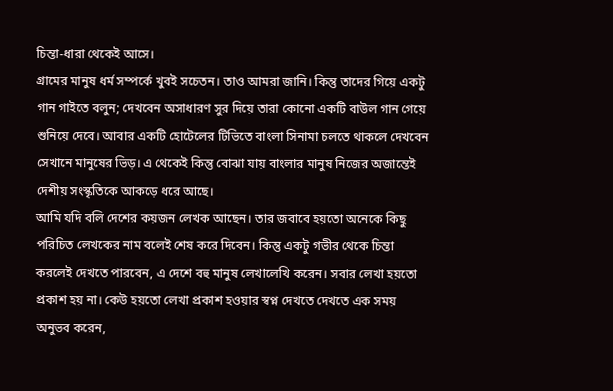চিন্তা-ধারা থেকেই আসে।
গ্রামের মানুষ ধর্ম সম্পর্কে খুবই সচেতন। তাও আমরা জানি। কিন্তু তাদের গিয়ে একটু গান গাইতে বলুন; দেখবেন অসাধারণ সুর দিয়ে তারা কোনো একটি বাউল গান গেয়ে শুনিয়ে দেবে। আবার একটি হোটেলের টিভিতে বাংলা সিনামা চলতে থাকলে দেখবেন সেখানে মানুষের ভিড়। এ থেকেই কিন্তু বোঝা যায় বাংলার মানুষ নিজের অজান্তেই দেশীয় সংস্কৃতিকে আকড়ে ধরে আছে।
আমি যদি বলি দেশের কয়জন লেখক আছেন। তার জবাবে হয়তো অনেকে কিছু পরিচিত লেখকের নাম বলেই শেষ করে দিবেন। কিন্তু একটু গভীর থেকে চিন্তা করলেই দেখতে পারবেন, এ দেশে বহু মানুষ লেখালেখি করেন। সবার লেখা হয়তো প্রকাশ হয় না। কেউ হয়তো লেখা প্রকাশ হওয়ার স্বপ্ন দেখতে দেখতে এক সময় অনুভব করেন,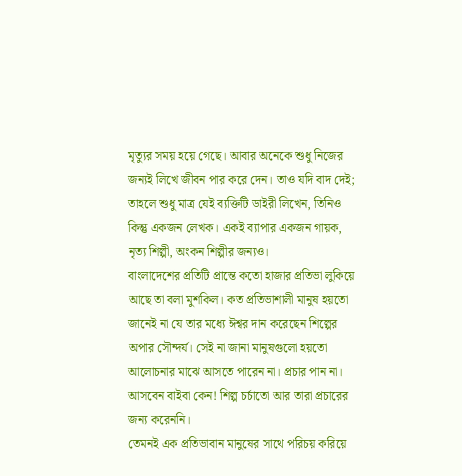মৃত্যুর সময় হয়ে গেছে। আবার অনেকে শুধু নিজের জন্যই লিখে জীবন পার করে দেন। তাও যদি বাদ দেই; তাহলে শুধু মাত্র যেই ব্যক্তিটি ডাইরী লিখেন, তিনিও কিন্তু একজন লেখক। একই ব্যাপার একজন গায়ক, নৃত্য শিল্পী, অংকন শিল্পীর জন্যও।
বাংলাদেশের প্রতিটি প্রান্তে কতো হাজার প্রতিভা লুকিয়ে আছে তা বলা মুশকিল। কত প্রতিভাশালী মানুষ হয়তো জানেই না যে তার মধ্যে ঈশ্বর দান করেছেন শিল্পের অপার সৌন্দর্য। সেই না জানা মানুষগুলো হয়তো আলোচনার মাঝে আসতে পারেন না। প্রচার পান না। আসবেন বাইবা কেন! শিল্প চর্চাতো আর তারা প্রচারের জন্য করেননি।
তেমনই এক প্রতিভাবান মানুষের সাথে পরিচয় করিয়ে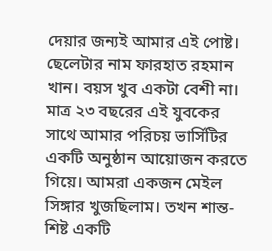দেয়ার জন্যই আমার এই পোষ্ট। ছেলেটার নাম ফারহাত রহমান খান। বয়স খুব একটা বেশী না। মাত্র ২৩ বছরের এই যুবকের সাথে আমার পরিচয় ভার্সিটির একটি অনুষ্ঠান আয়োজন করতে গিয়ে। আমরা একজন মেইল সিঙ্গার খুজছিলাম। তখন শান্ত-শিষ্ট একটি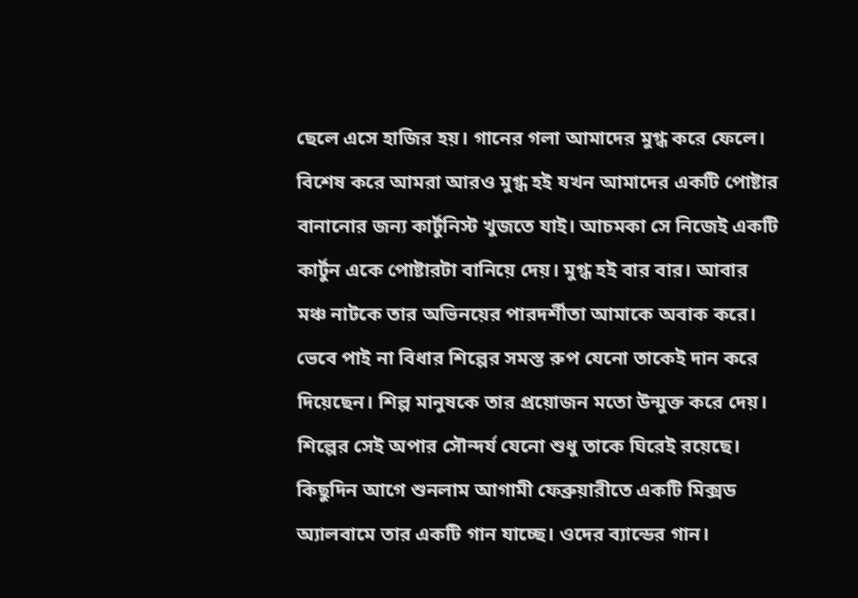ছেলে এসে হাজির হয়। গানের গলা আমাদের মুগ্ধ করে ফেলে। বিশেষ করে আমরা আরও মুগ্ধ হই যখন আমাদের একটি পোষ্টার বানানোর জন্য কার্টুনিস্ট খুজতে যাই। আচমকা সে নিজেই একটি কার্টুন একে পোষ্টারটা বানিয়ে দেয়। মুগ্ধ হই বার বার। আবার মঞ্চ নাটকে তার অভিনয়ের পারদর্শীতা আমাকে অবাক করে।
ভেবে পাই না বিধার শিল্পের সমস্ত রুপ যেনো তাকেই দান করে দিয়েছেন। শিল্প মানুষকে তার প্রয়োজন মতো উন্মুক্ত করে দেয়। শিল্পের সেই অপার সৌন্দর্য যেনো শুধু তাকে ঘিরেই রয়েছে। কিছুদিন আগে শুনলাম আগামী ফেব্রুয়ারীতে একটি মিক্সড অ্যালবামে তার একটি গান যাচ্ছে। ওদের ব্যান্ডের গান।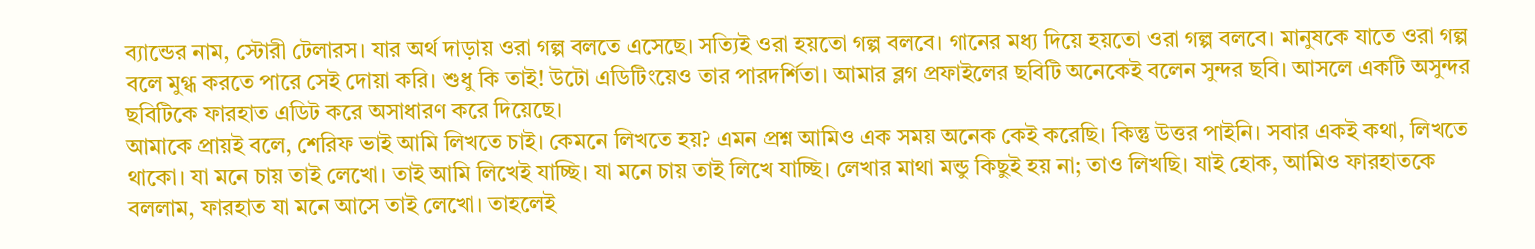ব্যান্ডের নাম, স্টোরী টেলারস। যার অর্থ দাড়ায় ওরা গল্প বলতে এসেছে। সত্যিই ওরা হয়তো গল্প বলবে। গানের মধ্য দিয়ে হয়তো ওরা গল্প বলবে। মানুষকে যাতে ওরা গল্প বলে মুগ্ধ করতে পারে সেই দোয়া করি। শুধু কি তাই! উটো এডিটিংয়েও তার পারদর্শিতা। আমার ব্লগ প্রফাইলের ছবিটি অনেকেই বলেন সুন্দর ছবি। আসলে একটি অসুন্দর ছবিটিকে ফারহাত এডিট করে অসাধারণ করে দিয়েছে।
আমাকে প্রায়ই বলে, শেরিফ ভাই আমি লিখতে চাই। কেমনে লিখতে হয়? এমন প্রশ্ন আমিও এক সময় অনেক কেই করেছি। কিন্তু উত্তর পাইনি। সবার একই কথা, লিখতে থাকো। যা মনে চায় তাই লেখো। তাই আমি লিখেই যাচ্ছি। যা মনে চায় তাই লিখে যাচ্ছি। লেখার মাথা মন্ডু কিছুই হয় না; তাও লিখছি। যাই হোক, আমিও ফারহাতকে বললাম, ফারহাত যা মনে আসে তাই লেখো। তাহলেই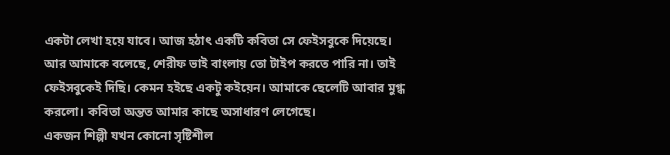একটা লেখা হয়ে যাবে। আজ হঠাৎ একটি কবিতা সে ফেইসবুকে দিয়েছে। আর আমাকে বলেছে, শেরীফ ভাই বাংলায় তো টাইপ করতে পারি না। তাই ফেইসবুকেই দিছি। কেমন হইছে একটু কইয়েন। আমাকে ছেলেটি আবার মুগ্ধ করলো। কবিতা অন্তত আমার কাছে অসাধারণ লেগেছে।
একজন শিল্পী যখন কোনো সৃষ্টিশীল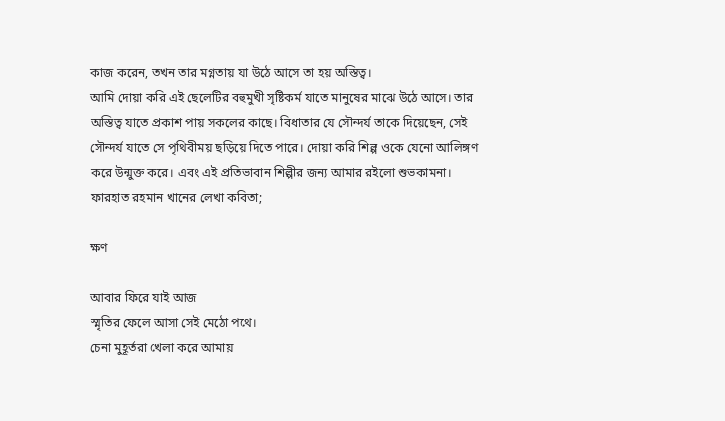কাজ করেন, তখন তার মগ্নতায় যা উঠে আসে তা হয় অস্তিত্ব।
আমি দোয়া করি এই ছেলেটির বহুমুখী সৃষ্টিকর্ম যাতে মানুষের মাঝে উঠে আসে। তার অস্তিত্ব যাতে প্রকাশ পায় সকলের কাছে। বিধাতার যে সৌন্দর্য তাকে দিয়েছেন, সেই সৌন্দর্য যাতে সে পৃথিবীময় ছড়িয়ে দিতে পারে। দোয়া করি শিল্প ওকে যেনো আলিঙ্গণ করে উন্মুক্ত করে। এবং এই প্রতিভাবান শিল্পীর জন্য আমার রইলো শুভকামনা।
ফারহাত রহমান খানের লেখা কবিতা;

ক্ষণ

আবার ফিরে যাই আজ
স্মৃতির ফেলে আসা সেই মেঠো পথে।
চেনা মুহূর্তরা খেলা করে আমায়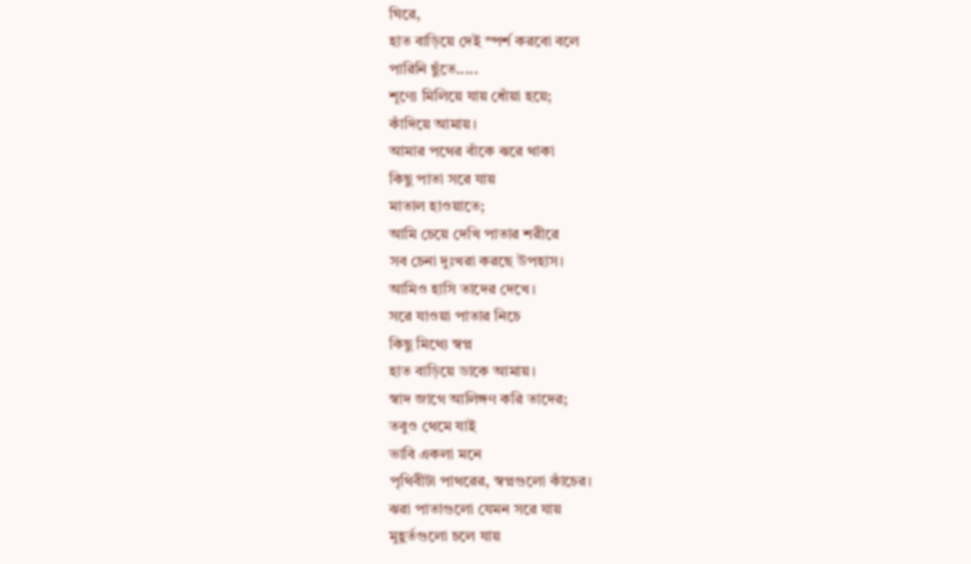ঘিরে,
হাত বাড়িয়ে দেই স্পর্শ করবো বলে
পারিনি ছুঁতে.....
শূণ্যে মিলিয়ে যায় ধোঁয়া হয়ে;
কাঁদিয়ে আমায়।
আমার পথের বাঁকে ঝরে থাকা
কিছু পাতা সরে যায়
মাতাল হাওয়াতে;
আমি চেয়ে দেখি পাতার শরীরে
সব চেনা দুঃখরা করছে উপহাস।
আমিও হাসি তাদের দেখে।
সরে যাওয়া পাতার নিচে
কিছু মিথ্যে স্বপ্ন
হাত বাড়িয়ে ডাকে আমায়।
স্বাদ জাগে আলিঙ্গণ করি তাদের;
তবুও থেমে যাই
ভাবি একলা মনে
পৃথিবীটা পাথরের, স্বপ্নগুলো কাঁচের।
ঝরা পাতাগুলো যেমন সরে যায়
মুহূর্তগুলো চলে যায়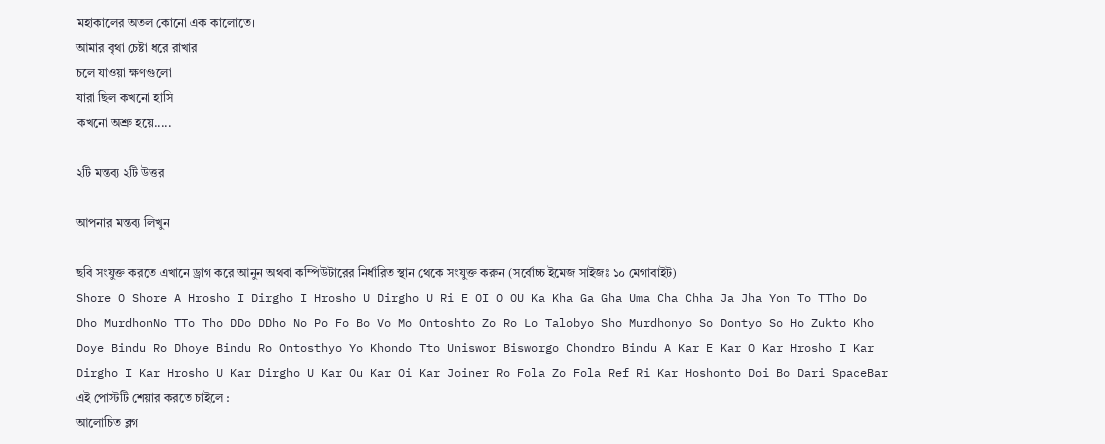মহাকালের অতল কোনো এক কালোতে।
আমার বৃথা চেষ্টা ধরে রাখার
চলে যাওয়া ক্ষণগুলো
যারা ছিল কখনো হাসি
কখনো অশ্রু হয়ে.....

২টি মন্তব্য ২টি উত্তর

আপনার মন্তব্য লিখুন

ছবি সংযুক্ত করতে এখানে ড্রাগ করে আনুন অথবা কম্পিউটারের নির্ধারিত স্থান থেকে সংযুক্ত করুন (সর্বোচ্চ ইমেজ সাইজঃ ১০ মেগাবাইট)
Shore O Shore A Hrosho I Dirgho I Hrosho U Dirgho U Ri E OI O OU Ka Kha Ga Gha Uma Cha Chha Ja Jha Yon To TTho Do Dho MurdhonNo TTo Tho DDo DDho No Po Fo Bo Vo Mo Ontoshto Zo Ro Lo Talobyo Sho Murdhonyo So Dontyo So Ho Zukto Kho Doye Bindu Ro Dhoye Bindu Ro Ontosthyo Yo Khondo Tto Uniswor Bisworgo Chondro Bindu A Kar E Kar O Kar Hrosho I Kar Dirgho I Kar Hrosho U Kar Dirgho U Kar Ou Kar Oi Kar Joiner Ro Fola Zo Fola Ref Ri Kar Hoshonto Doi Bo Dari SpaceBar
এই পোস্টটি শেয়ার করতে চাইলে :
আলোচিত ব্লগ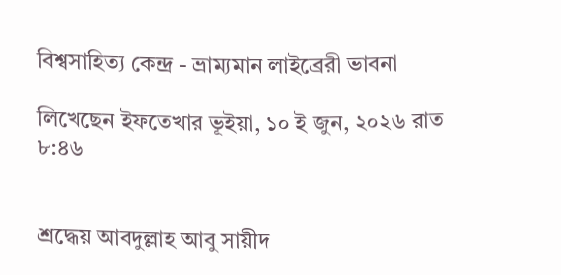বিশ্বসাহিত্য কেন্দ্র - ভ্রাম্যমান লাইব্রেরী ভাবনা

লিখেছেন ইফতেখার ভূইয়া, ১০ ই জুন, ২০২৬ রাত ৮:৪৬


শ্রদ্ধেয় আবদুল্লাহ আবু সায়ীদ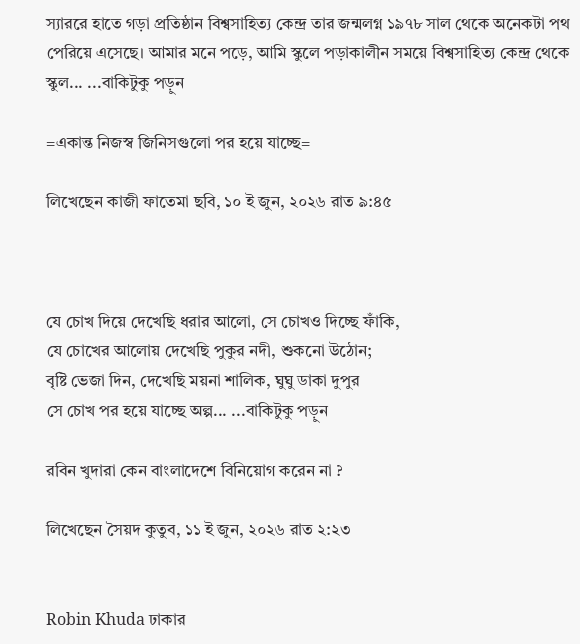স্যাররে হাতে গড়া প্রতিষ্ঠান বিশ্বসাহিত্য কেন্দ্র তার জন্মলগ্ন ১৯৭৮ সাল থেকে অনেকটা পথ পেরিয়ে এসেছে। আমার মনে পড়ে, আমি স্কুলে পড়াকালীন সময়ে বিশ্বসাহিত্য কেন্দ্র থেকে স্কুল... ...বাকিটুকু পড়ুন

=একান্ত নিজস্ব জিনিসগুলো পর হয়ে যাচ্ছে=

লিখেছেন কাজী ফাতেমা ছবি, ১০ ই জুন, ২০২৬ রাত ৯:৪৫



যে চোখ দিয়ে দেখেছি ধরার আলো, সে চোখও দিচ্ছে ফাঁকি,
যে চোখের আলোয় দেখেছি পুকুর নদী, শুকনো উঠোন;
বৃষ্টি ভেজা দিন, দেখেছি ময়না শালিক, ঘুঘু ডাকা দুপুর
সে চোখ পর হয়ে যাচ্ছে অল্প... ...বাকিটুকু পড়ুন

রবিন খুদারা কেন বাংলাদেশে বিনিয়োগ করেন না ?

লিখেছেন সৈয়দ কুতুব, ১১ ই জুন, ২০২৬ রাত ২:২৩


Robin Khuda ঢাকার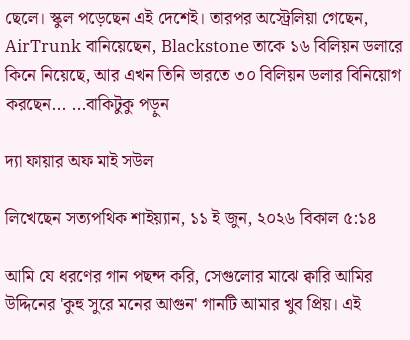ছেলে। স্কুল পড়েছেন এই দেশেই। তারপর অস্ট্রেলিয়া গেছেন, AirTrunk বানিয়েছেন, Blackstone তাকে ১৬ বিলিয়ন ডলারে কিনে নিয়েছে, আর এখন তিনি ভারতে ৩০ বিলিয়ন ডলার বিনিয়োগ করছেন... ...বাকিটুকু পড়ুন

দ্যা ফায়ার অফ মাই সউল

লিখেছেন সত্যপথিক শাইয়্যান, ১১ ই জুন, ২০২৬ বিকাল ৫:১৪

আমি যে ধরণের গান পছন্দ করি, সেগুলোর মাঝে ক্বারি আমির উদ্দিনের 'কুহু সুরে মনের আগুন' গানটি আমার খুব প্রিয়। এই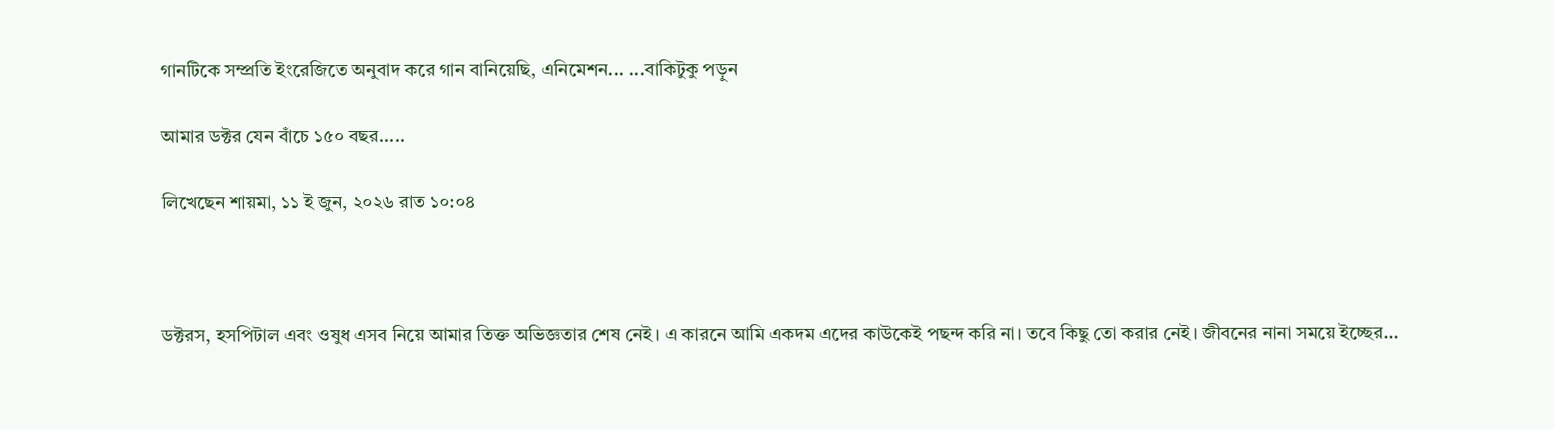গানটিকে সম্প্রতি ইংরেজিতে অনুবাদ করে গান বানিয়েছি, এনিমেশন... ...বাকিটুকু পড়ুন

আমার ডক্টর যেন বাঁচে ১৫০ বছর.....

লিখেছেন শায়মা, ১১ ই জুন, ২০২৬ রাত ১০:০৪



ডক্টরস, হসপিটাল এবং ওষুধ এসব নিয়ে আমার তিক্ত অভিজ্ঞতার শেষ নেই। এ কারনে আমি একদম এদের কাউকেই পছন্দ করি না। তবে কিছু তো করার নেই। জীবনের নানা সময়ে ইচ্ছের...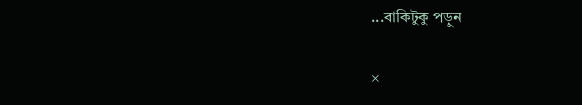...বাকিটুকু পড়ুন

×